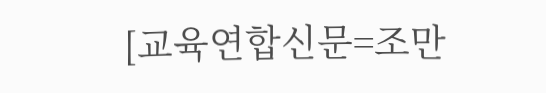[교육연합신문=조만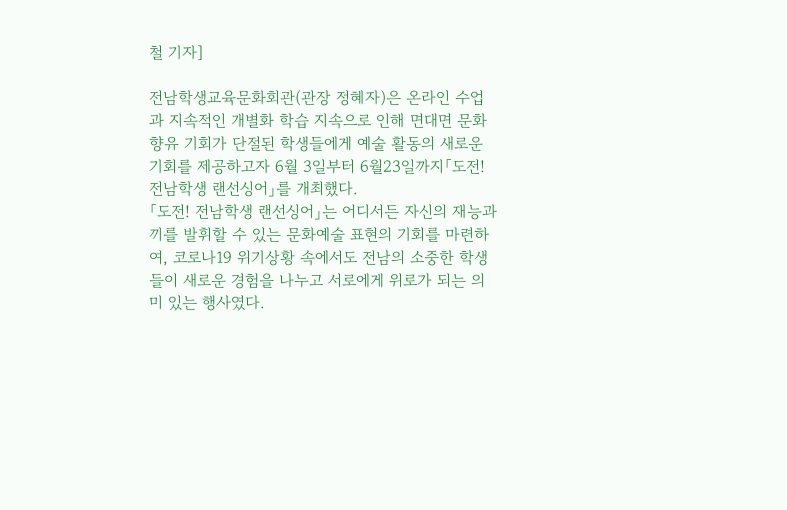철 기자]

전남학생교육문화회관(관장 정혜자)은 온라인 수업과 지속적인 개별화 학습 지속으로 인해 면대면 문화향유 기회가 단절된 학생들에게 예술 활동의 새로운 기회를 제공하고자 6월 3일부터 6월23일까지「도전! 전남학생 랜선싱어」를 개최했다.
「도전! 전남학생 랜선싱어」는 어디서든 자신의 재능과 끼를 발휘할 수 있는 문화예술 표현의 기회를 마련하여, 코로나19 위기상황 속에서도 전남의 소중한 학생들이 새로운 경험을 나누고 서로에게 위로가 되는 의미 있는 행사였다.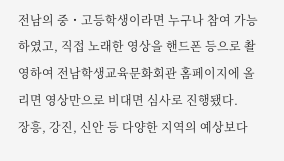전남의 중・고등학생이라면 누구나 참여 가능하였고, 직접 노래한 영상을 핸드폰 등으로 촬영하여 전남학생교육문화회관 홈페이지에 올리면 영상만으로 비대면 심사로 진행됐다.
장흥, 강진, 신안 등 다양한 지역의 예상보다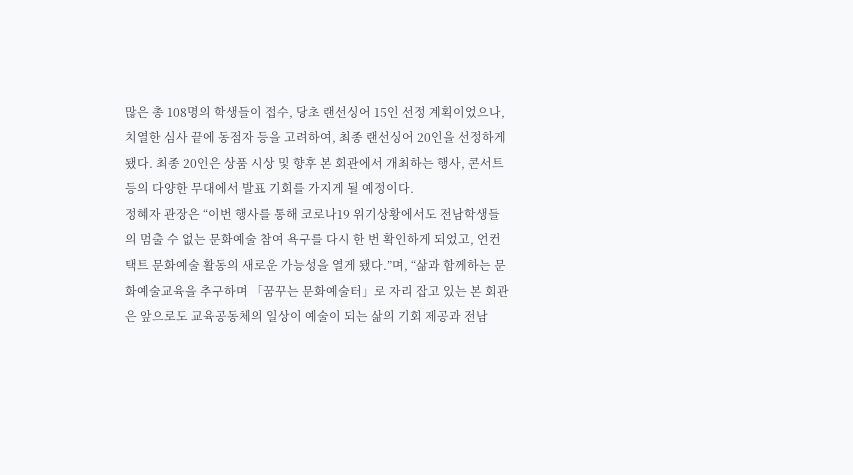많은 총 108명의 학생들이 접수, 당초 랜선싱어 15인 선정 계획이었으나, 치열한 심사 끝에 동점자 등을 고려하여, 최종 랜선싱어 20인을 선정하게 됐다. 최종 20인은 상품 시상 및 향후 본 회관에서 개최하는 행사, 콘서트 등의 다양한 무대에서 발표 기회를 가지게 될 예정이다.
정혜자 관장은 “이번 행사를 통해 코로나19 위기상황에서도 전남학생들의 멈출 수 없는 문화예술 참여 욕구를 다시 한 번 확인하게 되었고, 언컨택트 문화예술 활동의 새로운 가능성을 열게 됐다.”며, “삶과 함께하는 문화예술교육을 추구하며 「꿈꾸는 문화예술터」로 자리 잡고 있는 본 회관은 앞으로도 교육공동체의 일상이 예술이 되는 삶의 기회 제공과 전남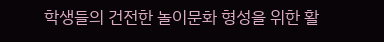학생들의 건전한 놀이문화 형성을 위한 활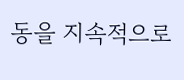동을 지속적으로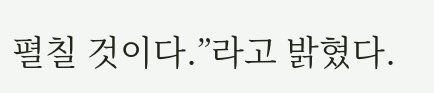펼칠 것이다.”라고 밝혔다.